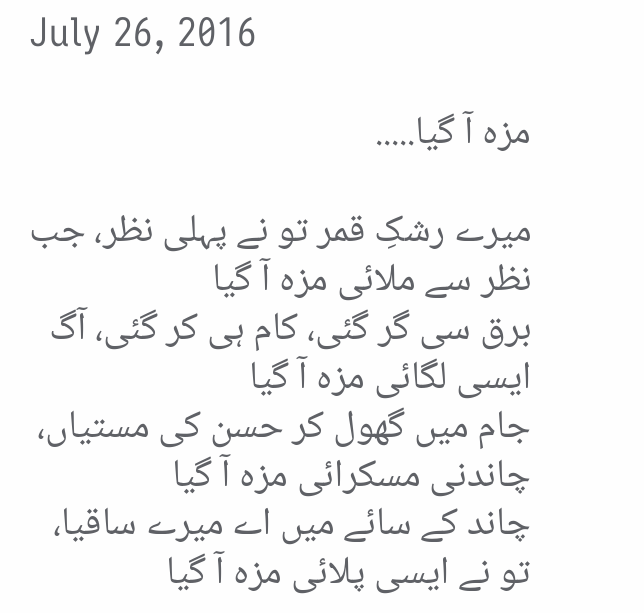July 26, 2016

مزہ آ گیا.....

میرے رشکِ قمر تو نے پہلی نظر، جب نظر سے ملائی مزہ آ گیا
برق سی گر گئی، کام ہی کر گئی، آگ ایسی لگائی مزہ آ گیا
جام میں گھول کر حسن کی مستیاں، چاندنی مسکرائی مزہ آ گیا
چاند کے سائے میں اے میرے ساقیا، تو نے ایسی پلائی مزہ آ گیا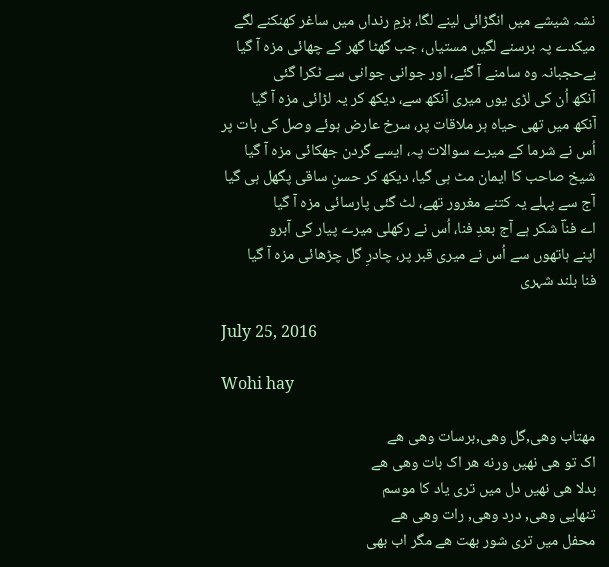نشہ شیشے میں انگڑائی لینے لگا، بزمِ رنداں میں ساغر کھنکنے لگے
میکدے پہ برسنے لگیں مستیاں، جب گھٹا گھر کے چھائی مزہ آ گیا
بےحجبانہ وہ سامنے آ گئے، اور جوانی جوانی سے ٹکرا گئی
آنکھ اُن کی لڑی یوں میری آنکھ سے، دیکھ کر یہ لڑائی مزہ آ گیا
آنکھ میں تھی حیاہ ہر ملاقات پر، سرخ عارض ہوئے وصل کی بات پر
اُس نے شرما کے میرے سوالات پہ، ایسے گردن جھکائی مزہ آ گیا
شیخ صاحب کا ایمان مٹ ہی گیا، دیکھ کر حسنِ ساقی پگھل ہی گیا
آج سے پہلے یہ کتنے مغرور تھے، لٹ گئی پارسائی مزہ آ گیا
اے فناؔ شکر ہے آج بعدِ فنا، اُس نے رکھلی میرے پیار کی آبرو
اپنے ہاتھوں سے اُس نے میری قبر پر، چادرِ گل چڑھائی مزہ آ گیا
فنا بلند شہری

July 25, 2016

Wohi hay

مهتاب وهی,گل وهی,برسات وهی ھے
اک تو هی نهیں ورنه ھر اک بات وهی ھے
بدلا ھی نھیں دل میں تری یاد کا موسم
تنهایی وهی, درد وھی, رات وهی ھے
محفل میں تری شور بهت ھے مگر اب بهی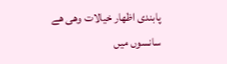پابندی اظهار خیالات وهی ھے
سانسوں میں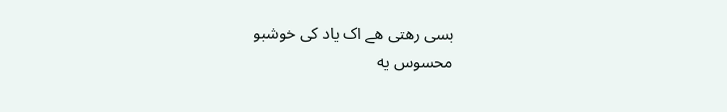بسی رهتی ھے اک یاد کی خوشبو
محسوس یه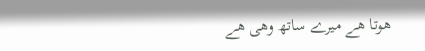ھوتا ھے میرے ساتھ وهی ھے